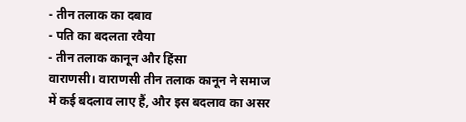- तीन तलाक का दबाव
- पति का बदलता रवैया
- तीन तलाक कानून और हिंसा
वाराणसी। वाराणसी तीन तलाक कानून ने समाज में कई बदलाव लाए हैं, और इस बदलाव का असर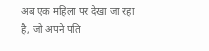अब एक महिला पर देखा जा रहा है, जो अपने पति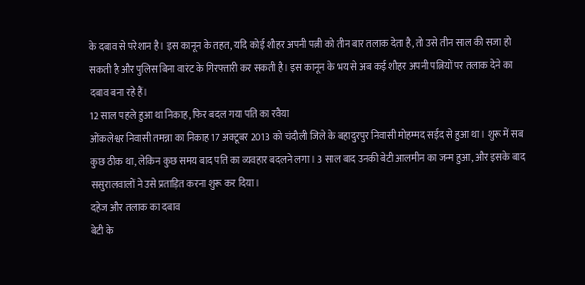के दबाव से परेशान है। इस कानून के तहत, यदि कोई शौहर अपनी पत्नी को तीन बार तलाक देता है, तो उसे तीन साल की सजा हो सकती है और पुलिस बिना वारंट के गिरफ्तारी कर सकती है। इस कानून के भय से अब कई शौहर अपनी पत्नियों पर तलाक देने का दबाव बना रहे हैं।
12 साल पहले हुआ था निकाह, फिर बदल गया पति का रवैया
ओंकलेश्वर निवासी तमन्ना का निकाह 17 अक्टूबर 2013 को चंदौली जिले के बहादुरपुर निवासी मोहम्मद सईद से हुआ था। शुरू में सब कुछ ठीक था, लेकिन कुछ समय बाद पति का व्यवहार बदलने लगा। 3 साल बाद उनकी बेटी आलमीन का जन्म हुआ, और इसके बाद ससुरालवालों ने उसे प्रताड़ित करना शुरू कर दिया।
दहेज और तलाक का दबाव
बेटी के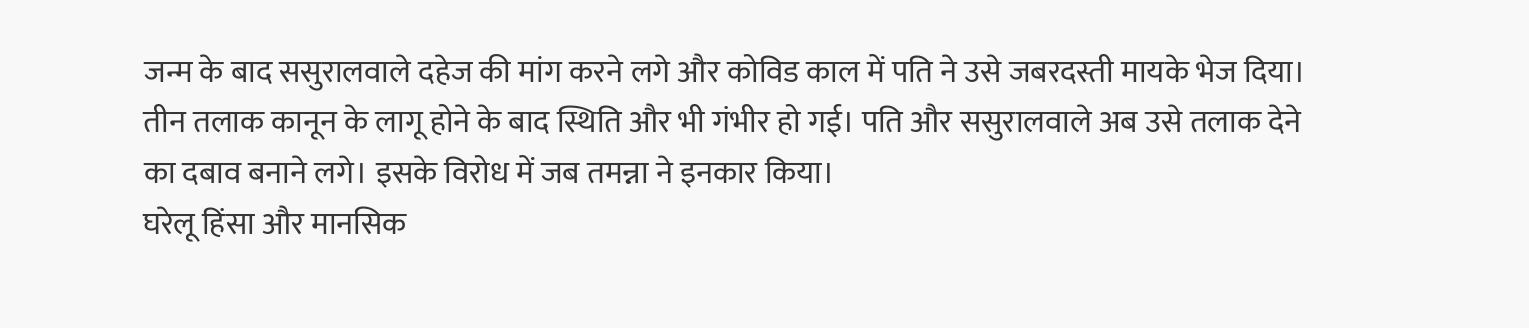जन्म के बाद ससुरालवाले दहेज की मांग करने लगे और कोविड काल में पति ने उसे जबरदस्ती मायके भेज दिया। तीन तलाक कानून के लागू होने के बाद स्थिति और भी गंभीर हो गई। पति और ससुरालवाले अब उसे तलाक देने का दबाव बनाने लगे। इसके विरोध में जब तमन्ना ने इनकार किया।
घरेलू हिंसा और मानसिक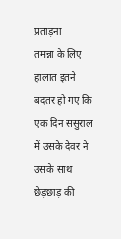प्रताड़ना
तमन्ना के लिए हालात इतने बदतर हो गए कि एक दिन ससुराल में उसके देवर ने उसके साथ छेड़छाड़ की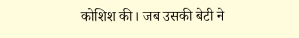कोशिश की। जब उसकी बेटी ने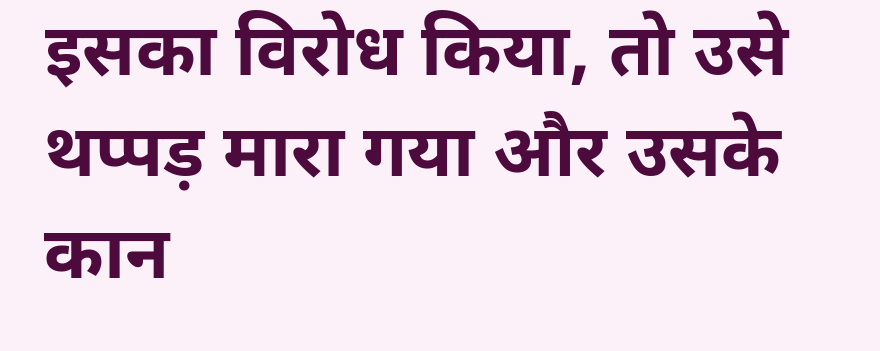इसका विरोध किया, तो उसे थप्पड़ मारा गया और उसके कान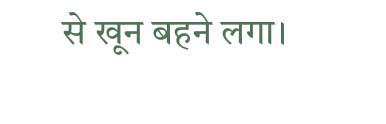से खून बहने लगा।